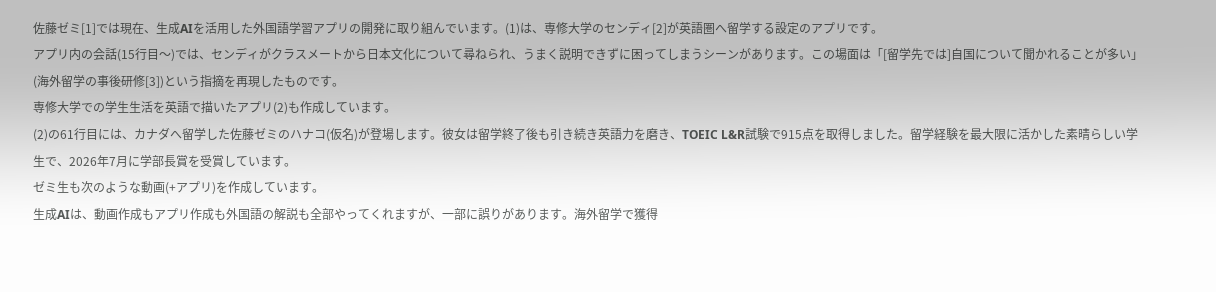佐藤ゼミ[1]では現在、生成AIを活用した外国語学習アプリの開発に取り組んでいます。(1)は、専修大学のセンディ[2]が英語圏へ留学する設定のアプリです。
アプリ内の会話(15行目〜)では、センディがクラスメートから日本文化について尋ねられ、うまく説明できずに困ってしまうシーンがあります。この場面は「[留学先では]自国について聞かれることが多い」(海外留学の事後研修[3])という指摘を再現したものです。
専修大学での学生生活を英語で描いたアプリ(2)も作成しています。
(2)の61行目には、カナダへ留学した佐藤ゼミのハナコ(仮名)が登場します。彼女は留学終了後も引き続き英語力を磨き、TOEIC L&R試験で915点を取得しました。留学経験を最大限に活かした素晴らしい学生で、2026年7月に学部長賞を受賞しています。
ゼミ生も次のような動画(+アプリ)を作成しています。
生成AIは、動画作成もアプリ作成も外国語の解説も全部やってくれますが、一部に誤りがあります。海外留学で獲得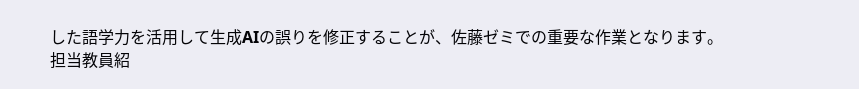した語学力を活用して生成AIの誤りを修正することが、佐藤ゼミでの重要な作業となります。
担当教員紹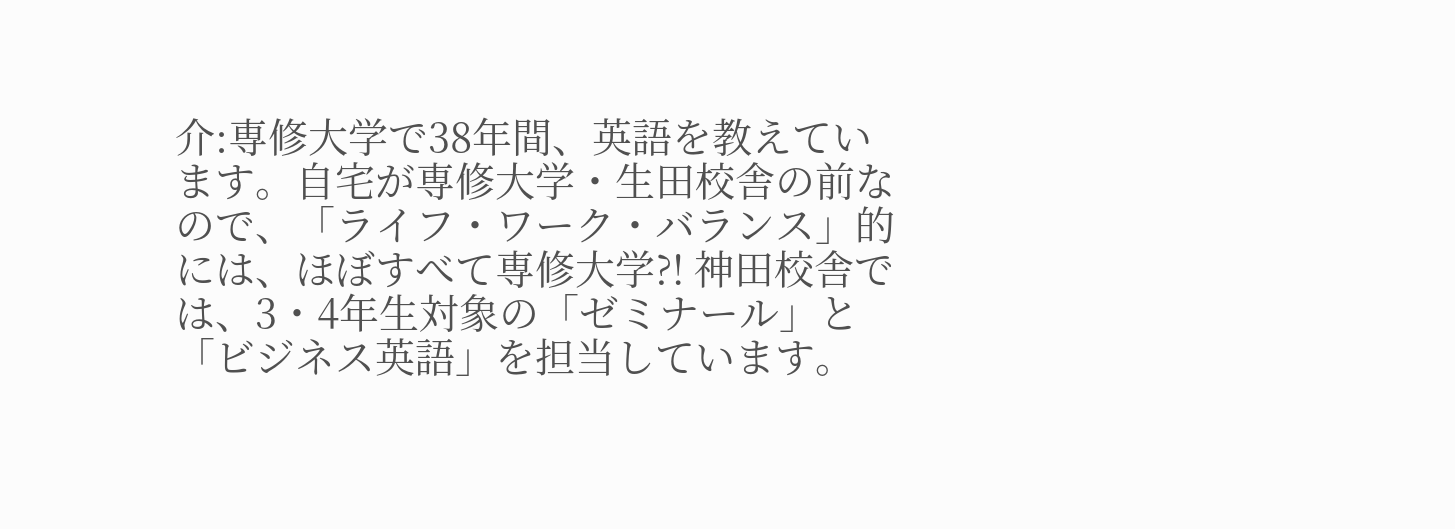介:専修大学で38年間、英語を教えています。自宅が専修大学・生田校舎の前なので、「ライフ・ワーク・バランス」的には、ほぼすべて専修大学?! 神田校舎では、3・4年生対象の「ゼミナール」と「ビジネス英語」を担当しています。